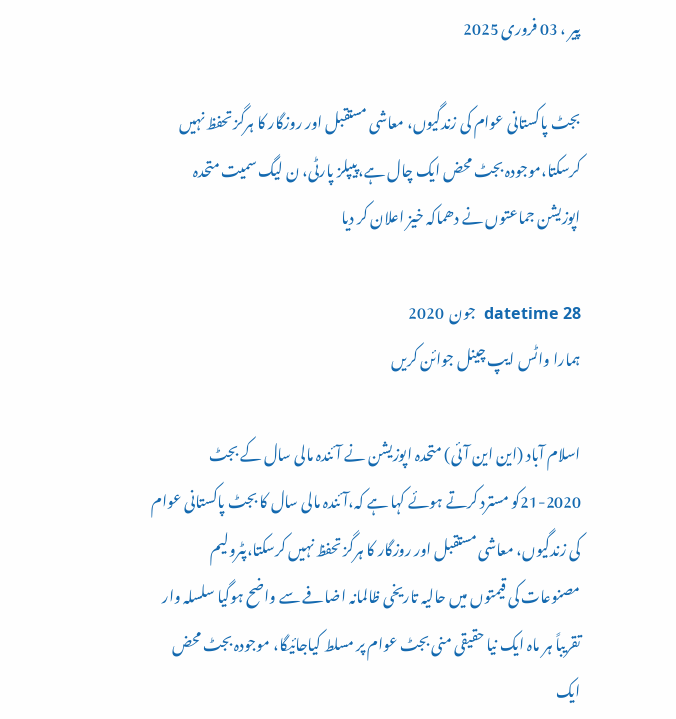پیر ، 03 فروری 2025

بجٹ پاکستانی عوام کی زندگیوں، معاشی مستقبل اور روزگار کا ہرگز تحفظ نہیں کرسکتا،موجودہ بجٹ محض ایک چال ہے،پیپلز پارٹی، ن لیگ سمیت متحدہ اپوزیشن جماعتوں نے دھماکہ خیز اعلان کر دیا

datetime 28  جون  2020
ہمارا واٹس ایپ چینل جوائن کریں

اسلام آباد (این این آئی) متحدہ اپوزیشن نے آئندہ مالی سال کے بجٹ 2020-21کو مسترد کرتے ہوئے کہا ہے کہ،آئندہ مالی سال کا بجٹ پاکستانی عوام کی زندگیوں، معاشی مستقبل اور روزگار کا ہرگز تحفظ نہیں کرسکتا،پٹرولیم مصنوعات کی قیمتوں میں حالیہ تاریخی ظالمانہ اضافے سے واضح ہوگیا سلسلہ وار تقریباً ہر ماہ ایک نیا حقیقی منی بجٹ عوام پر مسلط کیاجائیگا، موجودہ بجٹ محض ایک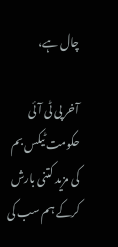چال ہے،

آخر پی ٹی آئی حکومت ٹیکس بم کی مزید کتنی بارش کرکے ہم سب کی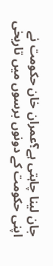جان لینا چاہتی ہے؟عمران خان حکومت نے اپنی حکومت کے دونوں برسوں میں تاریخی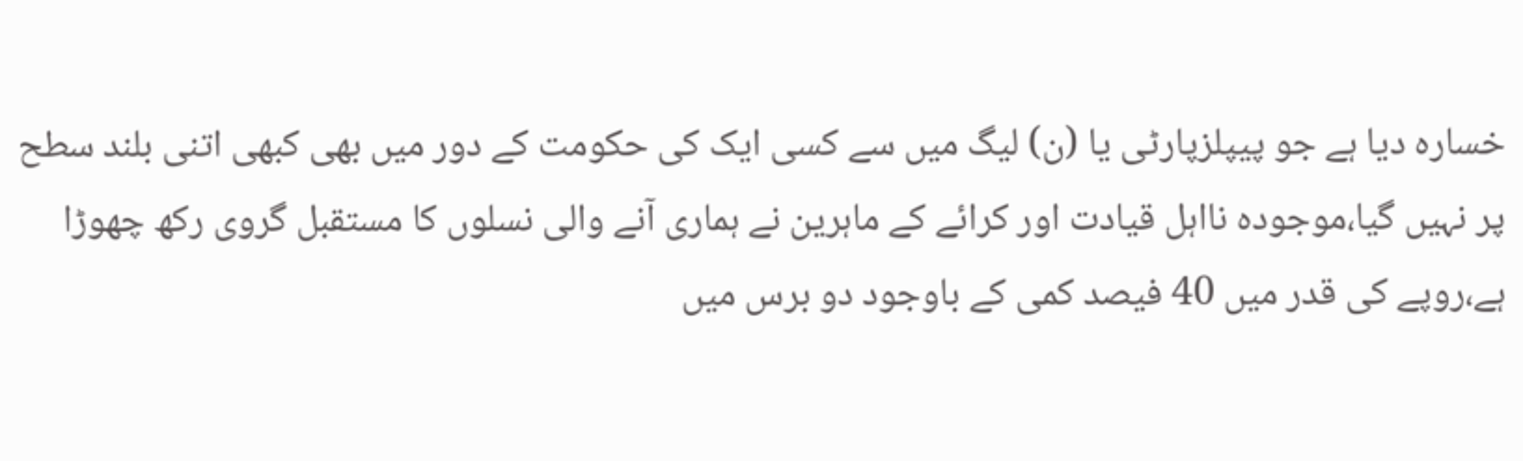خسارہ دیا ہے جو پیپلزپارٹی یا (ن) لیگ میں سے کسی ایک کی حکومت کے دور میں بھی کبھی اتنی بلند سطح پر نہیں گیا،موجودہ نااہل قیادت اور کرائے کے ماہرین نے ہماری آنے والی نسلوں کا مستقبل گروی رکھ چھوڑا ہے،روپے کی قدر میں 40 فیصد کمی کے باوجود دو برس میں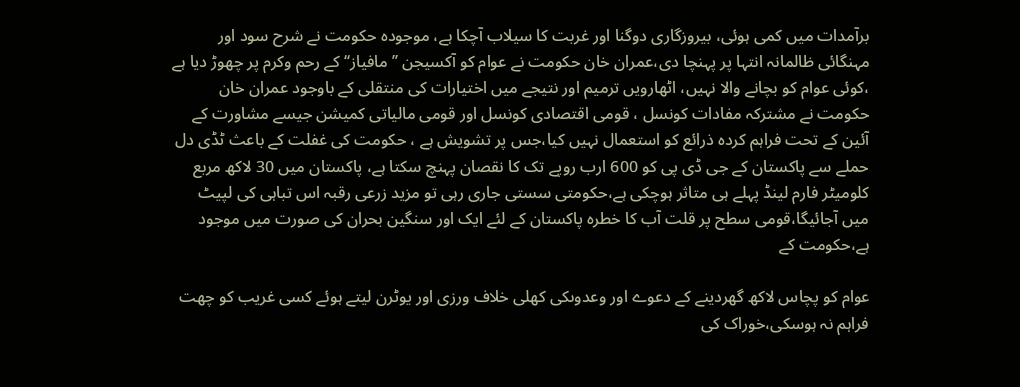برآمدات میں کمی ہوئی، بیروزگاری دوگنا اور غربت کا سیلاب آچکا ہے، موجودہ حکومت نے شرح سود اور مہنگائی ظالمانہ انتہا پر پہنچا دی،عمران خان حکومت نے عوام کو آکسیجن ’’مافیاز‘‘ کے رحم وکرم پر چھوڑ دیا ہے ،کوئی عوام کو بچانے والا نہیں، اٹھارویں ترمیم اور نتیجے میں اختیارات کی منتقلی کے باوجود عمران خان حکومت نے مشترکہ مفادات کونسل ، قومی اقتصادی کونسل اور قومی مالیاتی کمیشن جیسے مشاورت کے آئین کے تحت فراہم کردہ ذرائع کو استعمال نہیں کیا،جس پر تشویش ہے ، حکومت کی غفلت کے باعث ٹڈی دل حملے سے پاکستان کے جی ڈی پی کو 600 ارب روپے تک کا نقصان پہنچ سکتا ہے، پاکستان میں 30 لاکھ مربع کلومیٹر فارم لینڈ پہلے ہی متاثر ہوچکی ہے،حکومتی سستی جاری رہی تو مزید زرعی رقبہ اس تباہی کی لپیٹ میں آجائیگا،قومی سطح پر قلت آب کا خطرہ پاکستان کے لئے ایک اور سنگین بحران کی صورت میں موجود ہے،حکومت کے

عوام کو پچاس لاکھ گھردینے کے دعوے اور وعدوںکی کھلی خلاف ورزی اور یوٹرن لیتے ہوئے کسی غریب کو چھت فراہم نہ ہوسکی،خوراک کی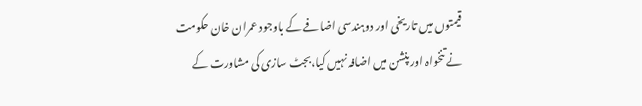قیمتوں میں تاریخی اور دوہندسی اضافے کے باوجود عمران خان حکومت نے تنخواہ اور پنشن میں اضافہ نہیں کیا،بجٹ سازی کی مشاورت کے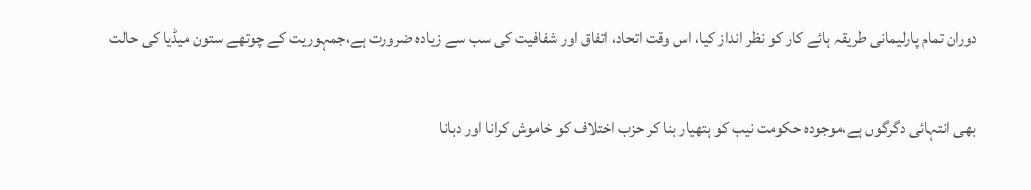دوران تمام پارلیمانی طریقہ ہائے کار کو نظر انداز کیا، اس وقت اتحاد، اتفاق اور شفافیت کی سب سے زیادہ ضرورت ہے،جمہوریت کے چوتھے ستون میڈیا کی حالت

بھی انتہائی دگرگوں ہے،موجودہ حکومت نیب کو ہتھیار بنا کر حزب اختلاف کو خاموش کرانا اور دبانا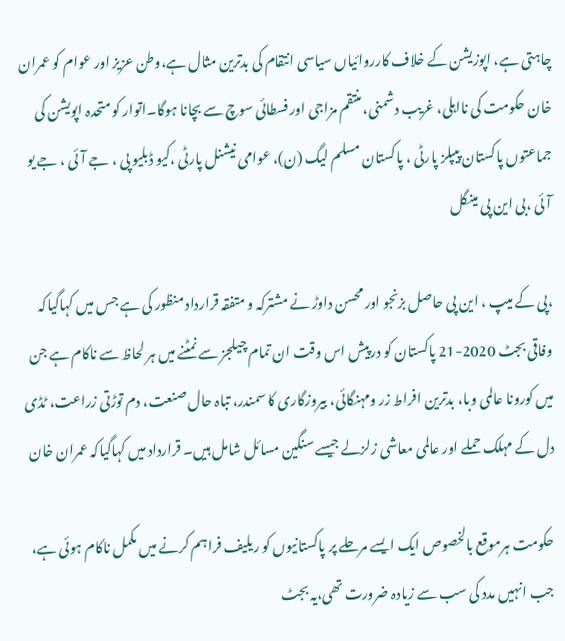چاہتی ہے، اپوزیشن کے خلاف کارروائیاں سیاسی انتقام کی بدترین مثال ہے،وطن عزیز اور عوام کو عمران خان حکومت کی نااہلی، غریب دشمنی، منتقم مزاجی اور فسطائی سوچ سے بچانا ہوگا۔اتوار کو متحدہ اپویشن کی جماعتوں پاکستان پیپلز پارٹی ، پاکستان مسلم لیگ (ن)، عوامی نیشنل پارٹی ،کیو ڈبلیو پی ، جے آئی ، جے یو آئی ،بی این پی مینگل

،پی کے میپ ، این پی حاصل بزنجو اور محسن داوڑ نے مشترکہ و متفقہ قرارداد منظور کی ہے جس میں کہاگیاکہ وفاقی بجٹ 2020-21 پاکستان کو درپیش اس وقت ان تمام چیلجز سے نمٹنے میں ہر لحاظ سے ناکام ہے جن میں کورونا عالمی وبا، بدترین افراط زر ومہنگائی، بیروزگاری کا سمندر، تباہ حال صنعت، دم توڑتی زراعت، ٹڈی دل کے مہلک حملے اور عالمی معاشی زلزلے جیسے سنگین مسائل شامل ہیں۔ قرارداد میں کہاگیاکہ عمران خان

حکومت ہرموقع بالخصوص ایک ایسے مرحلے پر پاکستانیوں کو ریلیف فراہم کرنے میں مکمل ناکام ہوئی ہے، جب انہیں مدد کی سب سے زیادہ ضرورت تھی،یہ بجٹ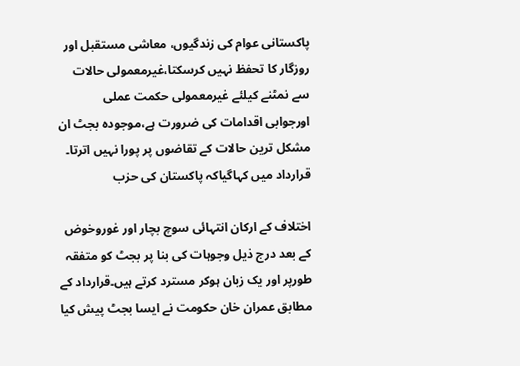پاکستانی عوام کی زندگیوں، معاشی مستقبل اور روزگار کا تحفظ نہیں کرسکتا،غیرمعمولی حالات سے نمٹنے کیلئے غیرمعمولی حکمت عملی اورجوابی اقدامات کی ضرورت ہے،موجودہ بجٹ ان مشکل ترین حالات کے تقاضوں پر پورا نہیں اترتا۔ قرارداد میں کہاگیاکہ پاکستان کی حزب

اختلاف کے ارکان انتہائی سوچ بچار اور غوروخوض کے بعد درج ذیل وجوہات کی بنا پر بجٹ کو متفقہ طورپر اور یک زبان ہوکر مسترد کرتے ہیں۔قرارداد کے مطابق عمران خان حکومت نے ایسا بجٹ پیش کیا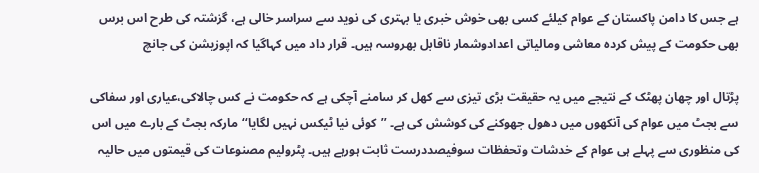ہے جس کا دامن پاکستان کے عوام کیلئے کسی بھی خوش خبری یا بہتری کی نوید سے سراسر خالی ہے، گزشتہ کی طرح اس برس بھی حکومت کے پیش کردہ معاشی ومالیاتی اعدادوشمار ناقابل بھروسہ ہیں۔ قرار داد میں کہاگیا کہ اپوزیشن کی جانچ

پڑتال اور چھان پھٹک کے نتیجے میں یہ حقیقت بڑی تیزی سے کھل کر سامنے آچکی ہے کہ حکومت نے کس چالاکی،عیاری اور سفاکی سے بجٹ میں عوام کی آنکھوں میں دھول جھوکنے کی کوشش کی ہے۔ ’’کوئی نیا ٹیکس نہیں لگایا‘‘مارکہ بجٹ کے بارے میں اس کی منظوری سے پہلے ہی عوام کے خدشات وتحفظات سوفیصددرست ثابت ہورہے ہیں۔ پٹرولیم مصنوعات کی قیمتوں میں حالیہ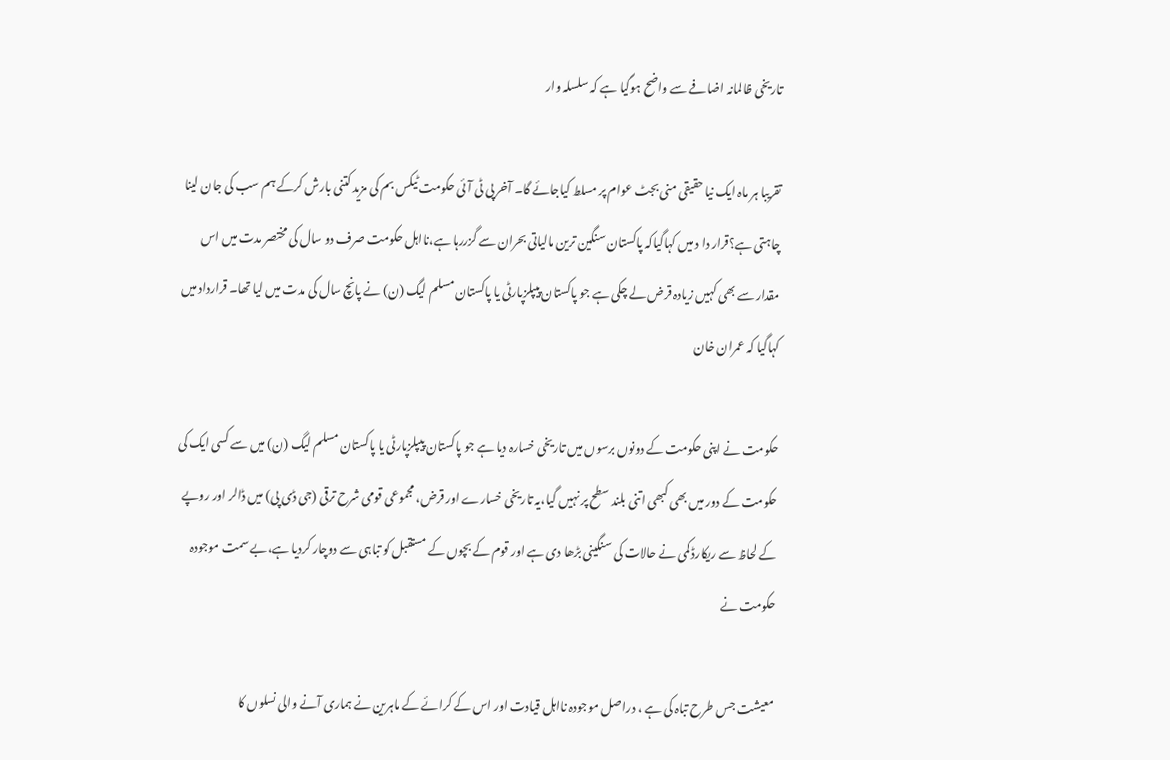تاریخی ظالمانہ اضافے سے واضح ہوگیا ہے کہ سلسلہ وار

تقریبا ہر ماہ ایک نیا حقیقی منی بجٹ عوام پر مسلط کیاجائے گا۔ آخر پی ٹی آئی حکومت ٹیکس بم کی مزید کتنی بارش کرکے ہم سب کی جان لینا چاہتی ہے؟قرار دا د میں کہاگیاکہ پاکستان سنگین ترین مالیاتی بحران سے گزررہا ہے،نااہل حکومت صرف دو سال کی مختصر مدت میں اس مقدار سے بھی کہیں زیادہ قرض لے چکی ہے جو پاکستان پیپلزپارٹی یا پاکستان مسلم لیگ (ن) نے پانچ سال کی مدت میں لیا تھا۔ قرارداد میں کہاگیا کہ عمران خان

حکومت نے اپنی حکومت کے دونوں برسوں میں تاریخی خسارہ دیا ہے جو پاکستان پیپلزپارٹی یا پاکستان مسلم لیگ (ن) میں سے کسی ایک کی حکومت کے دور میں بھی کبھی اتنی بلند سطح پر نہیں گیا،یہ تاریخی خسارے اور قرض، مجموعی قومی شرح ترقی (جی ڈی پی) میں ڈالر اور روپے کے لحاظ سے ریکارڈ کمی نے حالات کی سنگینی بڑھا دی ہے اور قوم کے بچوں کے مستقبل کو تباہی سے دوچار کردیا ہے،بے سمت موجودہ حکومت نے

معیشت جس طرح تباہ کی ہے ، دراصل موجودہ نااہل قیادت اور اس کے کرائے کے ماہرین نے ہماری آنے والی نسلوں کا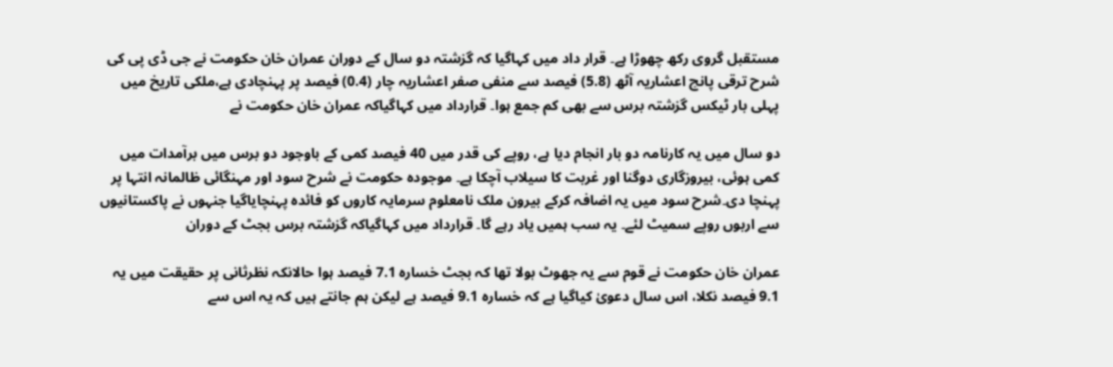مستقبل گروی رکھ چھوڑا ہے۔ قرار داد میں کہاگیا کہ گزشتہ دو سال کے دوران عمران خان حکومت نے جی ڈی پی کی شرح ترقی پانچ اعشاریہ آٹھ (5.8) فیصد سے منفی صفر اعشاریہ چار (0.4) فیصد پر پہنچادی ہے،ملکی تاریخ میں پہلی بار ٹیکس گزشتہ برس سے بھی کم جمع ہوا۔ قرارداد میں کہاگیاکہ عمران خان حکومت نے

دو سال میں یہ کارنامہ دو بار انجام دیا ہے، روپے کی قدر میں 40 فیصد کمی کے باوجود دو برس میں برآمدات میں کمی ہوئی، بیروزگاری دوگنا اور غربت کا سیلاب آچکا ہے۔ موجودہ حکومت نے شرح سود اور مہنگائی ظالمانہ انتہا پر پہنچا دی۔شرح سود میں یہ اضافہ کرکے بیرون ملک نامعلوم سرمایہ کاروں کو فائدہ پہنچایاگیا جنہوں نے پاکستانیوں سے اربوں روپے سمیٹ لئے۔ یہ سب ہمیں یاد رہے گا۔ قرارداد میں کہاگیاکہ گزشتہ برس بجٹ کے دوران

عمران خان حکومت نے قوم سے یہ جھوٹ بولا تھا کہ بجٹ خسارہ 7.1 فیصد ہوا حالانکہ نظرثانی پر حقیقت میں یہ 9.1 فیصد نکلا، اس سال دعویٰ کیاگیا ہے کہ خسارہ 9.1 فیصد ہے لیکن ہم جانتے ہیں کہ یہ اس سے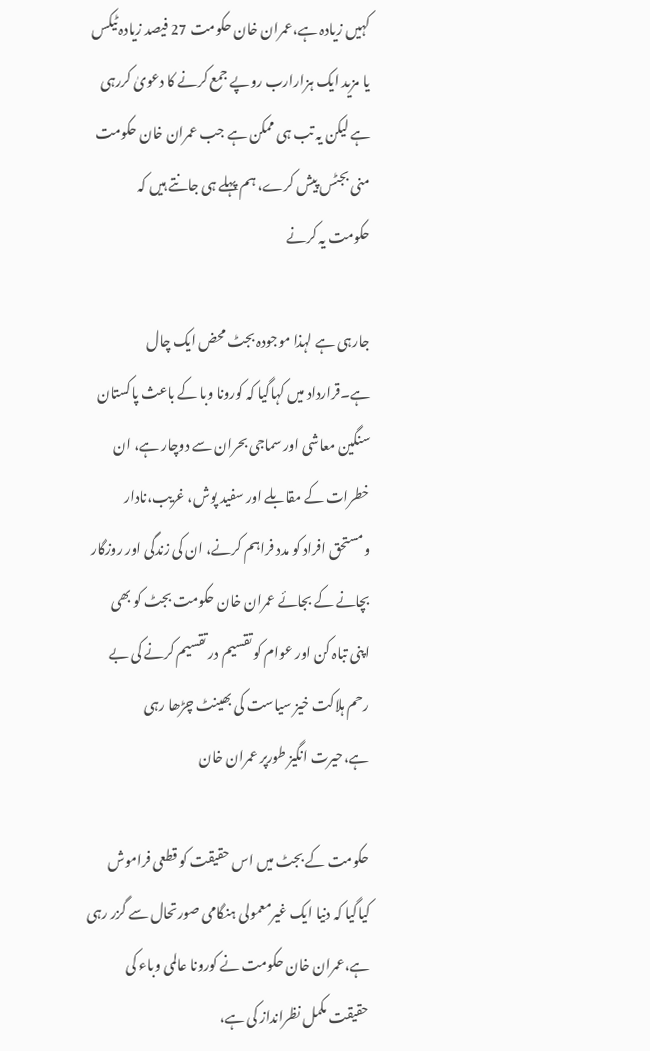کہیں زیادہ ہے،عمران خان حکومت 27 فیصد زیادہ ٹیکس یا مزید ایک ہزارارب روپے جمع کرنے کا دعویٰ کررہی ہے لیکن یہ تب ہی ممکن ہے جب عمران خان حکومت منی بجٹس پیش کرے، ہم پہلے ہی جانتے ہیں کہ حکومت یہ کرنے

جارہی ہے لہذا موجودہ بجٹ محض ایک چال ہے۔قرارداد میں کہاگیا کہ کورونا وبا کے باعث پاکستان سنگین معاشی اور سماجی بحران سے دوچار ہے، ان خطرات کے مقابلے اور سفید پوش، غریب،نادار ومستحق افراد کو مدد فراہم کرنے، ان کی زندگی اور روزگار بچانے کے بجائے عمران خان حکومت بجٹ کو بھی اپنی تباہ کن اور عوام کو تقسیم در تقسیم کرنے کی بے رحم ہلاکت خیز سیاست کی بھینٹ چڑھا رہی ہے،حیرت انگیز طورپر عمران خان

حکومت کے بجٹ میں اس حقیقت کو قطعی فراموش کیاگیا کہ دنیا ایک غیرمعمولی ہنگامی صورتحال سے گزر رہی ہے،عمران خان حکومت نے کورونا عالمی وباء کی حقیقت مکمل نظرانداز کی ہے،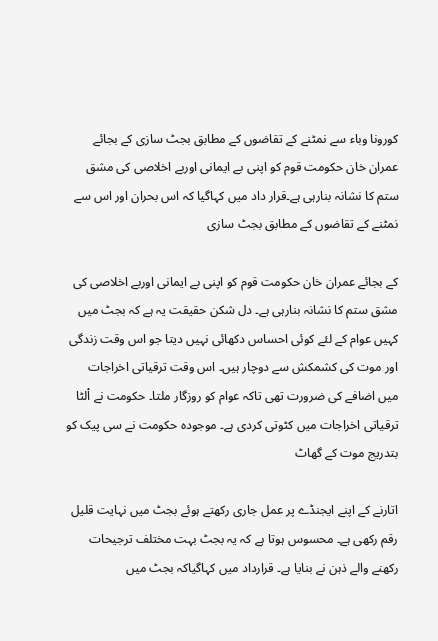کورونا وباء سے نمٹنے کے تقاضوں کے مطابق بجٹ سازی کے بجائے عمران خان حکومت قوم کو اپنی بے ایمانی اوربے اخلاصی کی مشق ستم کا نشانہ بنارہی ہے۔قرار داد میں کہاگیا کہ اس بحران اور اس سے نمٹنے کے تقاضوں کے مطابق بجٹ سازی

کے بجائے عمران خان حکومت قوم کو اپنی بے ایمانی اوربے اخلاصی کی مشق ستم کا نشانہ بنارہی ہے۔ دل شکن حقیقت یہ ہے کہ بجٹ میں کہیں عوام کے لئے کوئی احساس دکھائی نہیں دیتا جو اس وقت زندگی اور موت کی کشمکش سے دوچار ہیں۔ اس وقت ترقیاتی اخراجات میں اضافے کی ضرورت تھی تاکہ عوام کو روزگار ملتا۔ حکومت نے اْلٹا ترقیاتی اخراجات میں کٹوتی کردی ہے۔ موجودہ حکومت نے سی پیک کو بتدریج موت کے گھاٹ

اتارنے کے اپنے ایجنڈے پر عمل جاری رکھتے ہوئے بجٹ میں نہایت قلیل رقم رکھی ہے۔ محسوس ہوتا ہے کہ یہ بجٹ بہت مختلف ترجیحات رکھنے والے ذہن نے بنایا ہے۔ قرارداد میں کہاگیاکہ بجٹ میں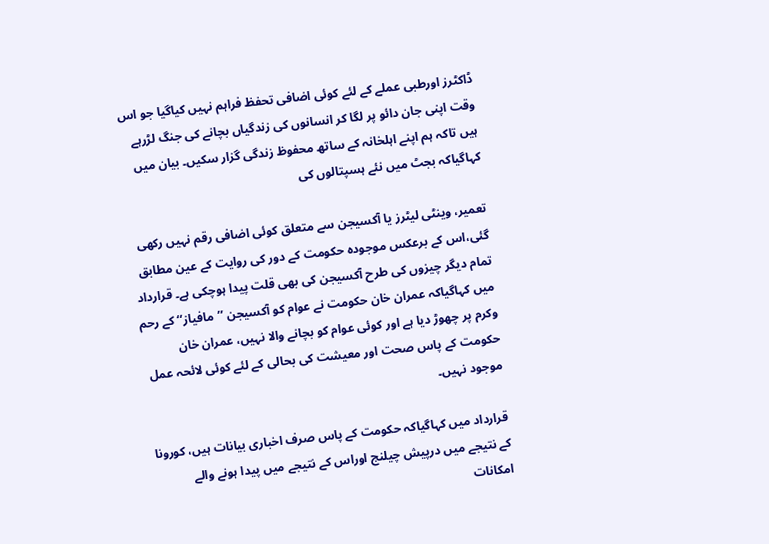ڈاکٹرز اورطبی عملے کے لئے کوئی اضافی تحفظ فراہم نہیں کیاگیا جو اس وقت اپنی جان دائو پر لگا کر انسانوں کی زندگیاں بچانے کی جنگ لڑرہے ہیں تاکہ ہم اپنے اہلخانہ کے ساتھ محفوظ زندگی گزار سکیں۔ بیان میں کہاگیاکہ بجٹ میں نئے ہسپتالوں کی

تعمیر، وینٹی لیٹرز یا آکسیجن سے متعلق کوئی اضافی رقم نہیں رکھی گئی،اس کے برعکس موجودہ حکومت کے دور کی روایت کے عین مطابق تمام دیگر چیزوں کی طرح آکسیجن کی بھی قلت پیدا ہوچکی ہے۔ قرارداد میں کہاگیاکہ عمران خان حکومت نے عوام کو آکسیجن ’’مافیاز‘‘ کے رحم وکرم پر چھوڑ دیا ہے اور کوئی عوام کو بچانے والا نہیں، عمران خان حکومت کے پاس صحت اور معیشت کی بحالی کے لئے کوئی لائحہ عمل موجود نہیں۔

قرارداد میں کہاگیاکہ حکومت کے پاس صرف اخباری بیانات ہیں، کورونا کے نتیجے میں درپیش چیلنج اوراس کے نتیجے میں پیدا ہونے والے امکانات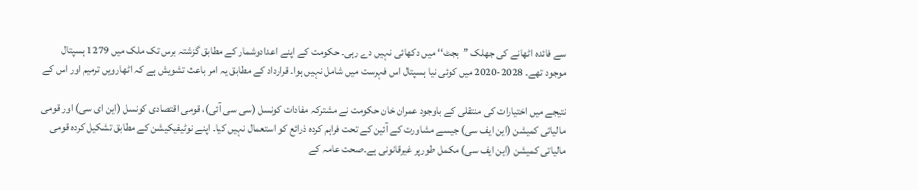سے فائدہ اٹھانے کی جھلک ’’بجٹ‘‘ میں دکھائی نہیں دے رہی۔ حکومت کے اپنے اعدادوشمار کے مطابق گزشتہ برس تک ملک میں 1279 ہسپتال موجود تھے۔ 2028-2020 میں کوئی نیا ہسپتال اس فہرست میں شامل نہیں ہوا۔ قرارداد کے مطابق یہ امر باعث تشویش ہے کہ اٹھارویں ترمیم اور اس کے

نتیجے میں اختیارات کی منتقلی کے باوجود عمران خان حکومت نے مشترکہ مفادات کونسل (سی سی آئی)، قومی اقتصادی کونسل (این ای سی) اور قومی مالیاتی کمیشن (این ایف سی) جیسے مشاورت کے آئین کے تحت فراہم کردہ ذرائع کو استعمال نہیں کیا۔ اپنے نوٹیفیکیشن کے مطابق تشکیل کردہ قومی مالیاتی کمیشن (این ایف سی) مکمل طورپر غیرقانونی ہے۔صحت عامہ کے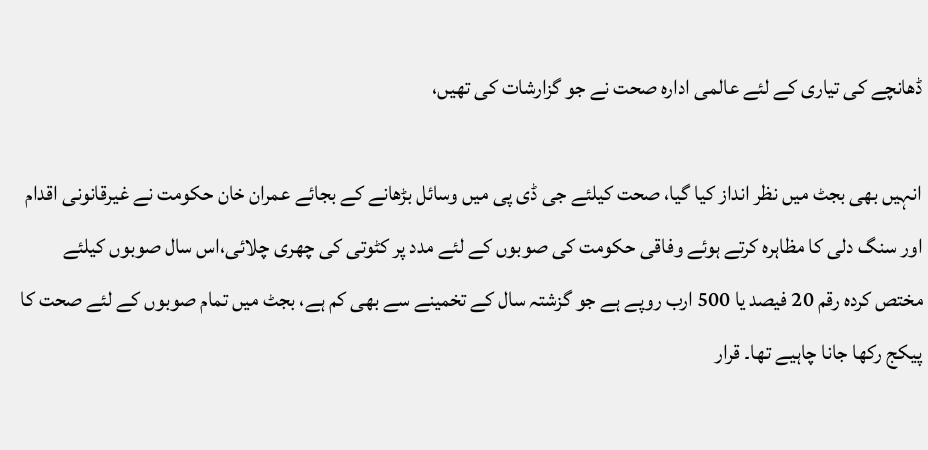ڈھانچے کی تیاری کے لئے عالمی ادارہ صحت نے جو گزارشات کی تھیں،

انہیں بھی بجٹ میں نظر انداز کیا گیا، صحت کیلئے جی ڈی پی میں وسائل بڑھانے کے بجائے عمران خان حکومت نے غیرقانونی اقدام اور سنگ دلی کا مظاہرہ کرتے ہوئے وفاقی حکومت کی صوبوں کے لئے مدد پر کٹوتی کی چھری چلائی،اس سال صوبوں کیلئے مختص کردہ رقم 20 فیصد یا 500 ارب روپے ہے جو گزشتہ سال کے تخمینے سے بھی کم ہے، بجٹ میں تمام صوبوں کے لئے صحت کا پیکج رکھا جانا چاہیے تھا۔ قرار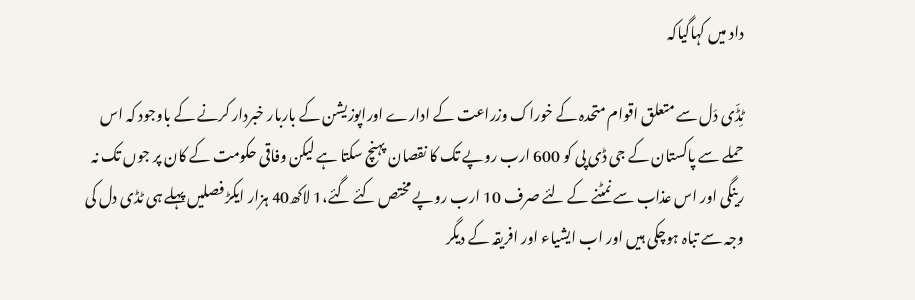داد میں کہاگیاکہ

ٹِڈّی دَل سے متعلق اقوام متحدہ کے خوراک وزراعت کے ادارے اوراپوزیشن کے باربار خبردار کرنے کے باوجود کہ اس حملے سے پاکستان کے جی ڈی پی کو 600 ارب روپے تک کا نقصان پہنچ سکتا ہے لیکن وفاقی حکومت کے کان پر جوں تک نہ رینگی اور اس عذاب سے نمٹنے کے لئے صرف 10 ارب روپے مختص کئے گئے،1 لاکھ40 ہزار ایکڑ فصلیں پہلے ہی ٹڈی دل کی وجہ سے تباہ ہوچکی ہیں اور اب ایشیاء اور افریقہ کے دیگر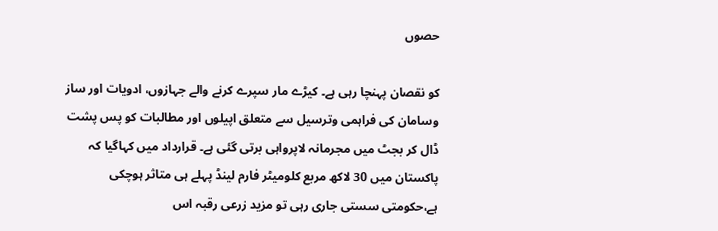حصوں

کو نقصان پہنچا رہی ہے۔ کیڑے مار سپرے کرنے والے جہازوں، ادویات اور ساز وسامان کی فراہمی وترسیل سے متعلق اپیلوں اور مطالبات کو پس پشت ڈال کر بجٹ میں مجرمانہ لاپرواہی برتی گئی ہے۔ قرارداد میں کہاگیا کہ پاکستان میں 30 لاکھ مربع کلومیٹر فارم لینڈ پہلے ہی متاثر ہوچکی ہے،حکومتی سستی جاری رہی تو مزید زرعی رقبہ اس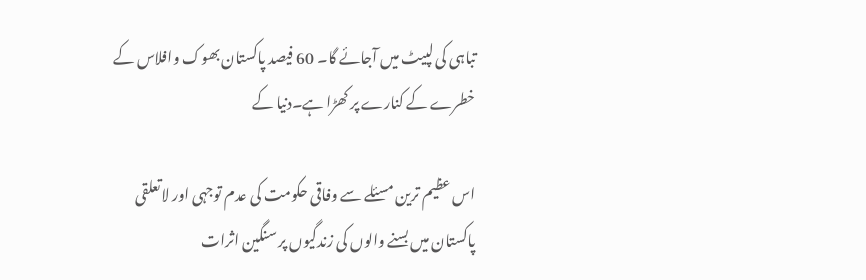تباہی کی لپیٹ میں آجائے گا۔ 60 فیصد پاکستان بھوک وافلاس کے خطرے کے کنارے پر کھڑا ہے۔دنیا کے

اس عظیم ترین مسئلے سے وفاقی حکومت کی عدم توجہی اور لاتعلقی پاکستان میں بسنے والوں کی زندگیوں پر سنگین اثرات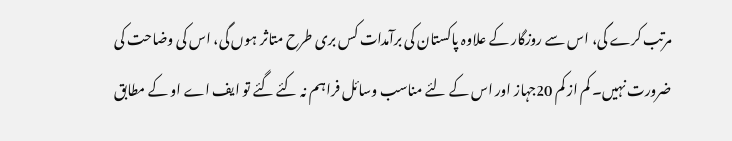مرتب کرے گی، اس سے روزگار کے علاوہ پاکستان کی برآمدات کس بری طرح متاثر ہوں گی، اس کی وضاحت کی ضرورت نہیں۔ کم از کم 20جہاز اور اس کے لئے مناسب وسائل فراہم نہ کئے گئے تو ایف اے او کے مطابق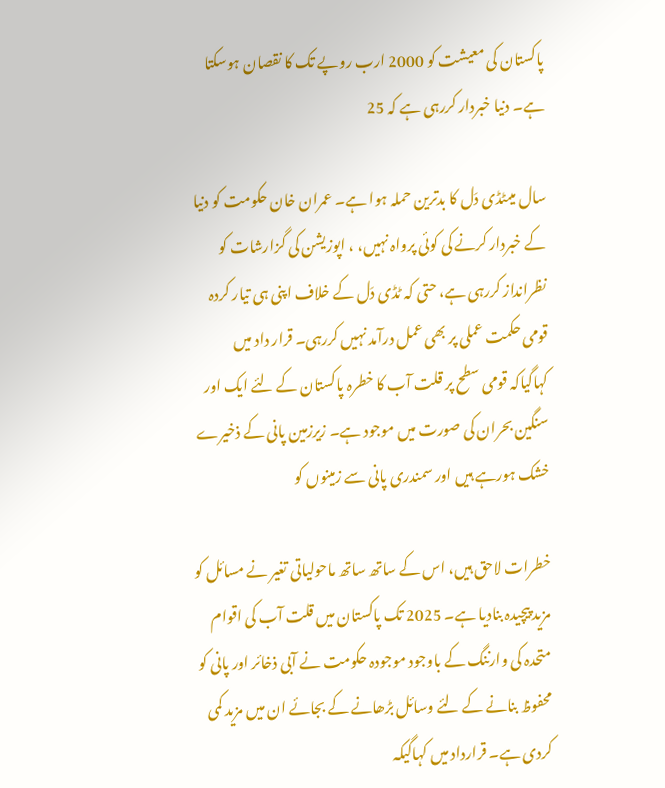پاکستان کی معیشت کو 2000 ارب روپے تک کا نقصان ہوسکتا ہے۔ دنیا خبردار کررہی ہے کہ 25

سال میںٹڈی دَل کا بدترین حملہ ہوا ہے۔ عمران خان حکومت کو دنیا کے خبردار کرنے کی کوئی پرواہ نہیں، ، اپوزیشن کی گزارشات کو نظرانداز کررہی ہے، حتی کہ ٹڈی دَل کے خلاف اپنی ہی تیار کردہ قومی حکمت عملی پر بھی عمل درآمد نہیں کررہی۔ قرار داد میں کہاگیاکہ قومی سطح پر قلت آب کا خطرہ پاکستان کے لئے ایک اور سنگین بحران کی صورت میں موجود ہے۔ زیرزمین پانی کے ذخیرے خشک ہورہے ہیں اور سمندری پانی سے زمینوں کو

خطرات لاحق ہیں، اس کے ساتھ ساتھ ماحولیاتی تغیر نے مسائل کو مزید پیچیدہ بنادیا ہے۔ 2025 تک پاکستان میں قلت آب کی اقوام متحدہ کی وارننگ کے باوجود موجودہ حکومت نے آبی ذخائر اور پانی کو محفوظ بنانے کے لئے وسائل بڑھانے کے بجائے ان میں مزید کمی کردی ہے۔ قرارداد میں کہاگیکہ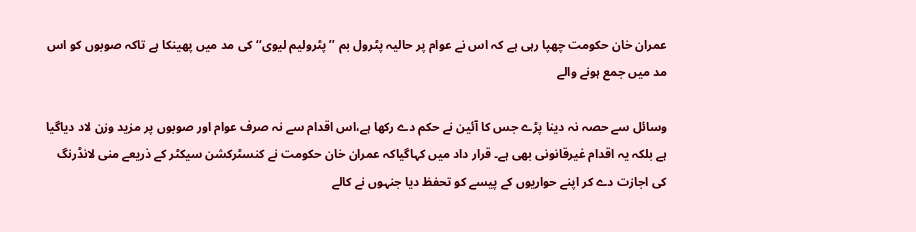عمران خان حکومت چھپا رہی ہے کہ اس نے عوام پر حالیہ پٹرول بم ’’پٹرولیم لیوی‘‘ کی مد میں پھینکا ہے تاکہ صوبوں کو اس مد میں جمع ہونے والے

وسائل سے حصہ نہ دینا پڑے جس کا آئین نے حکم دے رکھا ہے،اس اقدام سے نہ صرف عوام اور صوبوں پر مزید وزن لاد دیاگیا ہے بلکہ یہ اقدام غیرقانونی بھی ہے۔ قرار داد میں کہاگیاکہ عمران خان حکومت نے کنسٹرکشن سیکٹر کے ذریعے منی لانڈرنگ کی اجازت دے کر اپنے حواریوں کے پیسے کو تحفظ دیا جنہوں نے کالے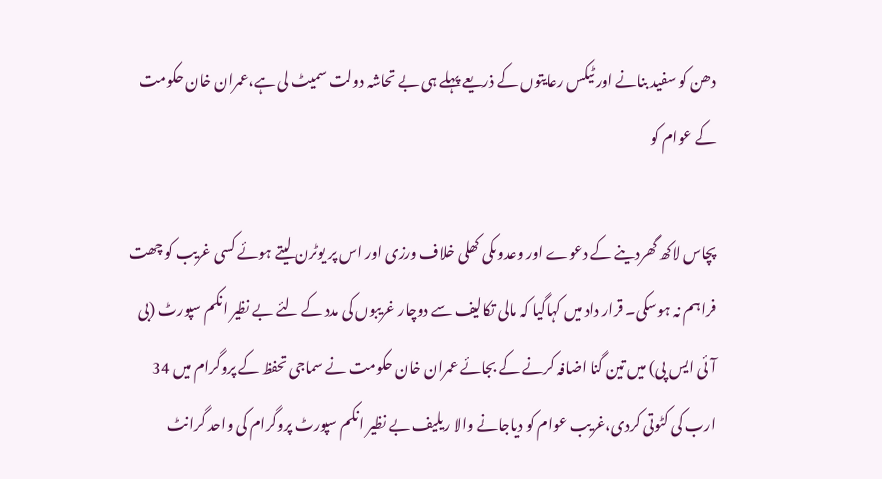دھن کو سفید بنانے اور ٹیکس رعایتوں کے ذریعے پہلے ہی بے تحاشہ دولت سمیٹ لی ہے،عمران خان حکومت کے عوام کو

پچاس لاکھ گھردینے کے دعوے اور وعدوںکی کھلی خلاف ورزی اور اس پر یوٹرن لیتے ہوئے کسی غریب کو چھت فراہم نہ ہوسکی۔ قرار داد میں کہاگیا کہ مالی تکالیف سے دوچار غریبوں کی مدد کے لئے بے نظیر انکم سپورٹ (بی آئی ایس پی) میں تین گنا اضافہ کرنے کے بجائے عمران خان حکومت نے سماجی تحفظ کے پروگرام میں 34 ارب کی کٹوتی کردی،غریب عوام کو دیاجانے والا ریلیف بے نظیر انکم سپورٹ پروگرام کی واحد گرانٹ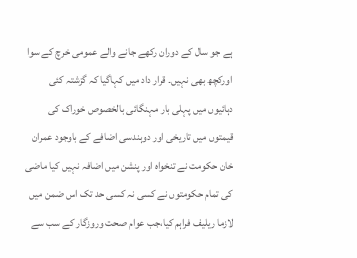ہے جو سال کے دوران رکھے جانے والے عمومی خرچ کے سوا اورکچھ بھی نہیں۔ قرار داد میں کہاگیا کہ گزشتہ کئی دہائیوں میں پہلی بار مہنگائی بالخصوص خوراک کی قیمتوں میں تاریخی اور دوہندسی اضافے کے باوجود عمران خان حکومت نے تنخواہ اور پنشن میں اضافہ نہیں کیا ماضی کی تمام حکومتوں نے کسی نہ کسی حد تک اس ضمن میں لازما ریلیف فراہم کیا،جب عوام صحت وروزگار کے سب سے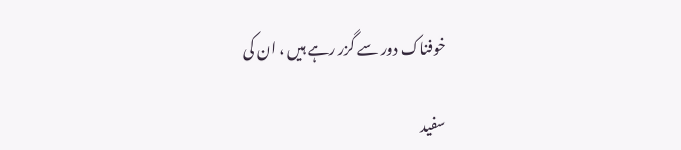خوفناک دور سے گزر رہے ہیں ، ان کی

سفید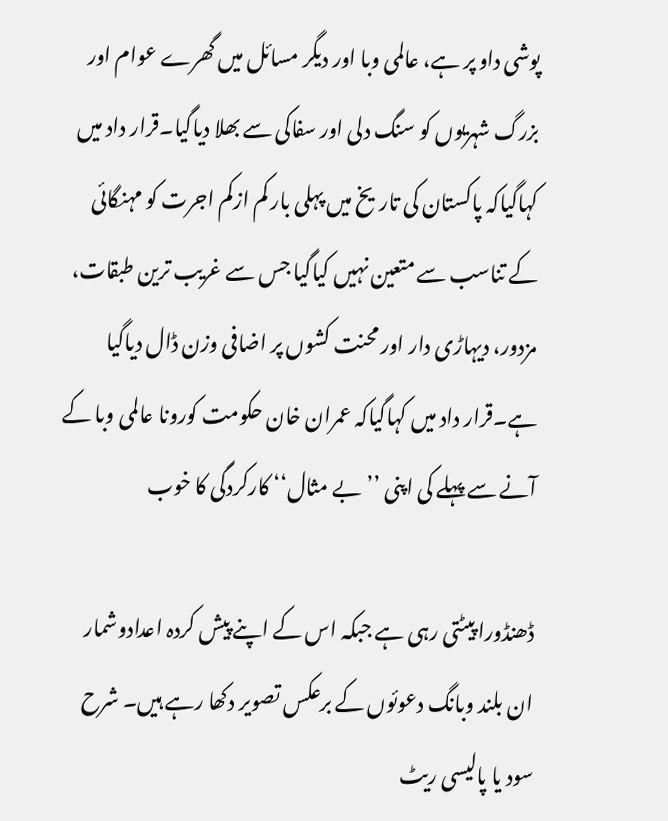پوشی داو پر ہے، عالمی وبا اور دیگر مسائل میں گھرے عوام اور بزرگ شہریوں کو سنگ دلی اور سفاکی سے بھلا دیاگیا۔قرار داد میں کہاگیاکہ پاکستان کی تاریخ میں پہلی بار کم ازکم اجرت کو مہنگائی کے تناسب سے متعین نہیں کیاگیا جس سے غریب ترین طبقات، مزدور، دیہاڑی دار اور محنت کشوں پر اضافی وزن ڈال دیاگیا ہے۔قرار داد میں کہاگیاکہ عمران خان حکومت کورونا عالمی وبا کے آنے سے پہلے کی اپنی ’’بے مثال‘‘ کارکردگی کا خوب

ڈھنڈورا پیٹتی رہی ہے جبکہ اس کے اپنے پیش کردہ اعدادوشمار ان بلند وبانگ دعوئوں کے برعکس تصویر دکھا رہے ہیں۔ شرح سود یا پالیسی ریٹ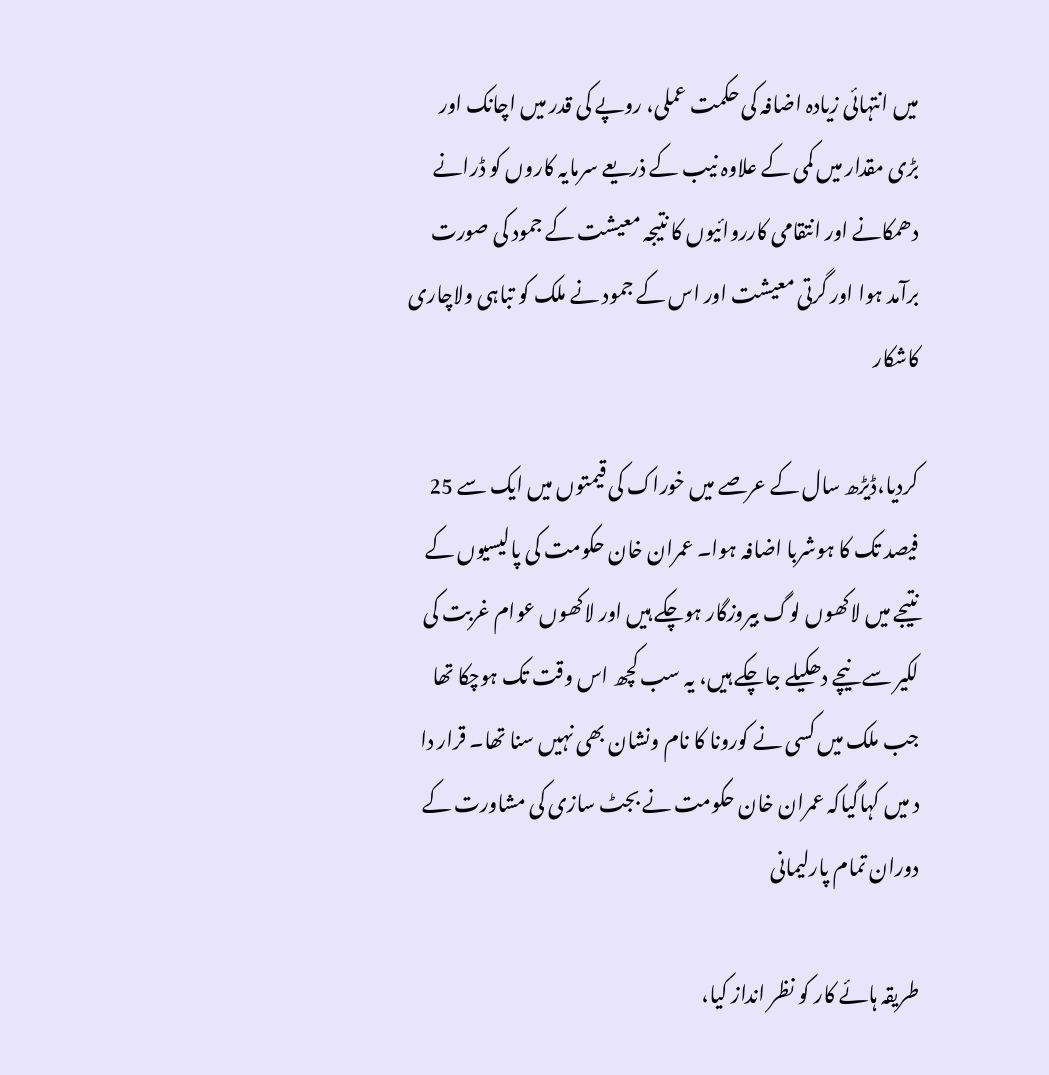میں انتہائی زیادہ اضافہ کی حکمت عملی، روپے کی قدر میں اچانک اور بڑی مقدار میں کمی کے علاوہ نیب کے ذریعے سرمایہ کاروں کو ڈرانے دھمکانے اور انتقامی کارروائیوں کا نتیجہ معیشت کے جمود کی صورت برآمد ہوا اور گرتی معیشت اور اس کے جمود نے ملک کو تباہی ولاچاری کاشکار

کردیا،ڈیڑھ سال کے عرصے میں خوراک کی قیمتوں میں ایک سے 25 فیصد تک کا ہوشربا اضافہ ہوا۔ عمران خان حکومت کی پالیسیوں کے نتیجے میں لاکھوں لوگ بیروزگار ہوچکے ہیں اور لاکھوں عوام غربت کی لکیر سے نیچے دھکیلے جاچکے ہیں، یہ سب کچھ اس وقت تک ہوچکا تھا جب ملک میں کسی نے کورونا کا نام ونشان بھی نہیں سنا تھا۔ قرار دا د میں کہاگیاکہ عمران خان حکومت نے بجٹ سازی کی مشاورت کے دوران تمام پارلیمانی

طریقہ ہائے کار کو نظر انداز کیا،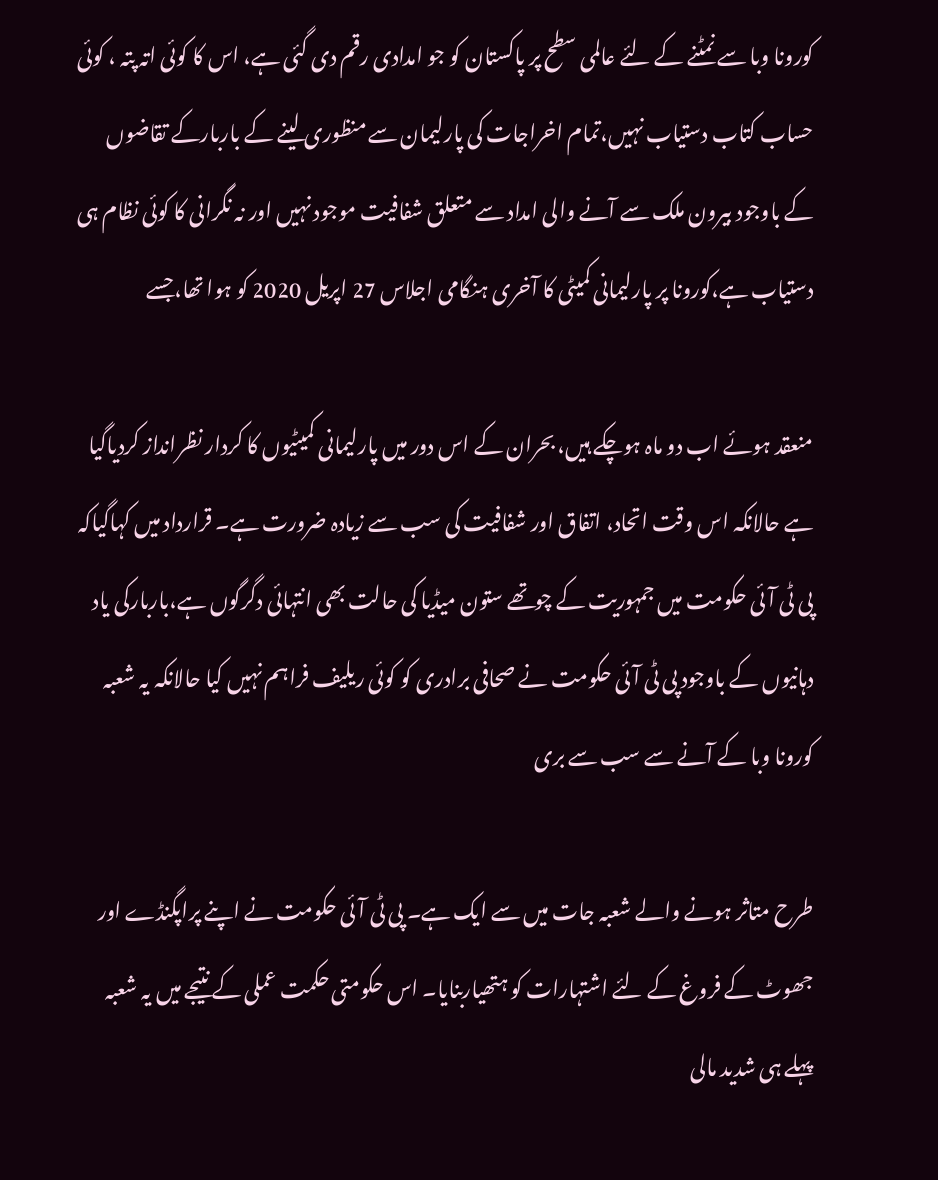کورونا وبا سے نمٹنے کے لئے عالمی سطح پر پاکستان کو جو امدادی رقم دی گئی ہے، اس کا کوئی اتہ پتہ ، کوئی حساب کتاب دستیاب نہیں،تمام اخراجات کی پارلیمان سے منظوری لینے کے باربارکے تقاضوں کے باوجود بیرون ملک سے آنے والی امداد سے متعلق شفافیت موجود نہیں اور نہ نگرانی کا کوئی نظام ہی دستیاب ہے،کورونا پر پارلیمانی کمیٹی کا آخری ہنگامی اجلاس 27 اپریل 2020 کو ہوا تھا،جسے

منعقد ہوئے اب دو ماہ ہوچکے ہیں، بحران کے اس دور میں پارلیمانی کمیٹیوں کا کردار نظرانداز کردیاگیا ہے حالانکہ اس وقت اتحاد، اتفاق اور شفافیت کی سب سے زیادہ ضرورت ہے۔ قرارداد میں کہاگیاکہ پی ٹی آئی حکومت میں جمہوریت کے چوتھے ستون میڈیا کی حالت بھی انتہائی دگرگوں ہے،باربارکی یاد دہانیوں کے باوجود پی ٹی آئی حکومت نے صحافی برادری کو کوئی ریلیف فراہم نہیں کیا حالانکہ یہ شعبہ کورونا وبا کے آنے سے سب سے بری

طرح متاثر ہونے والے شعبہ جات میں سے ایک ہے۔ پی ٹی آئی حکومت نے اپنے پراپگنڈے اور جھوٹ کے فروغ کے لئے اشتہارات کو ہتھیاربنایا۔ اس حکومتی حکمت عملی کے نتیجے میں یہ شعبہ پہلے ہی شدید مالی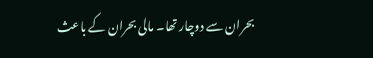بحران سے دوچار تھا۔ مالی بحران کے باعث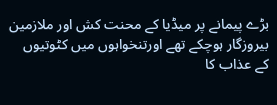بڑے پیمانے پر میڈیا کے محنت کش اور ملازمین بیروزگار ہوچکے تھے اورتنخواہوں میں کٹوتیوں کے عذاب کا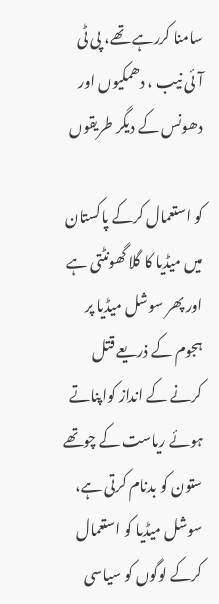سامنا کررہے تھے، پی ٹی آئی نیب ، دھمکیوں اور دھونس کے دیگر طریقوں

کو استعمال کرکے پاکستان میں میڈیا کا گلا گھونٹتی ہے اور پھر سوشل میڈیا پر ہجوم کے ذریعے قتل کرنے کے انداز کواپناتے ہوئے ریاست کے چوتھے ستون کو بدنام کرتی ہے، سوشل میڈیا کو استعمال کرکے لوگوں کو سیاسی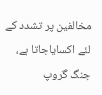مخالفین پر تشدد کے لئے اکسایاجاتا ہے، جنگ گروپ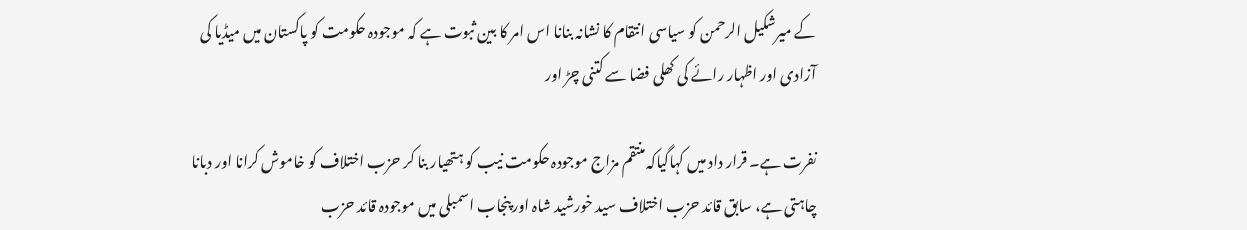کے میرشکیل الرحمن کو سیاسی انتقام کا نشانہ بنانا اس امر کا بین ثبوت ہے کہ موجودہ حکومت کو پاکستان میں میڈیا کی آزادی اور اظہار رائے کی کھلی فضا سے کتنی چڑ اور

نفرت ہے۔ قرار داد میں کہاگیاکہ منتقم مزاج موجودہ حکومت نیب کو ہتھیار بنا کر حزب اختلاف کو خاموش کرانا اور دبانا چاہتی ہے، سابق قائد حزب اختلاف سید خورشید شاہ اور پنجاب اسمبلی میں موجودہ قائد حزب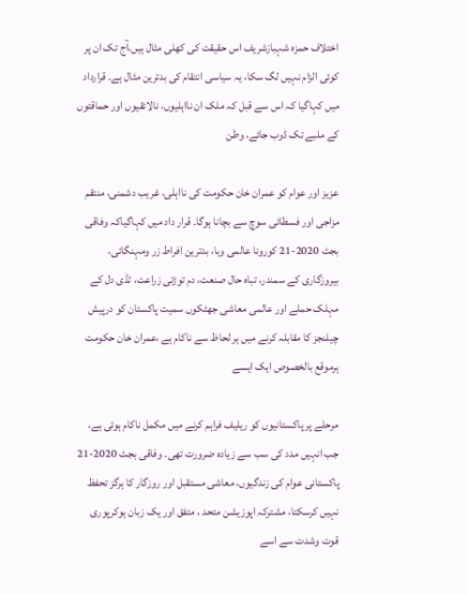اختلاف حمزہ شہبازشریف اس حقیقت کی کھلی مثال ہیں،آج تک ان پر کوئی الزام نہیں لگ سکا، یہ سیاسی انتقام کی بدترین مثال ہے۔ قرارداد میں کہاگیا کہ اس سے قبل کہ ملک ان نااہلیوں، نالائقیوں اور حماقتوں کے ملبے تک ڈوب جائے، وطن

عزیز اور عوام کو عمران خان حکومت کی نااہلی، غریب دشمنی، منتقم مزاجی اور فسطائی سوچ سے بچانا ہوگا۔ قرار داد میں کہاگیاکہ وفاقی بجٹ 2020-21 کورونا عالمی وبا، بدترین افراط زر ومہنگائی، بیروزگاری کے سمندر، تباہ حال صنعت، دم توڑتی زراعت، ٹڈی دل کے مہلک حملے اور عالمی معاشی جھٹکوں سمیت پاکستان کو درپیش چیلنجز کا مقابلہ کرنے میں ہر لحاظ سے ناکام ہے ،عمران خان حکومت ہرموقع بالخصوص ایک ایسے

مرحلے پر پاکستانیوں کو ریلیف فراہم کرنے میں مکمل ناکام ہوئی ہے، جب انہیں مدد کی سب سے زیادہ ضرورت تھی۔ وفاقی بجٹ 2020-21 پاکستانی عوام کی زندگیوں، معاشی مستقبل اور روزگار کا ہرگز تحفظ نہیں کرسکتا، مشترکہ اپوزیشن متحد ، متفق اور یک زبان ہوکرپوری قوت وشدت سے اسے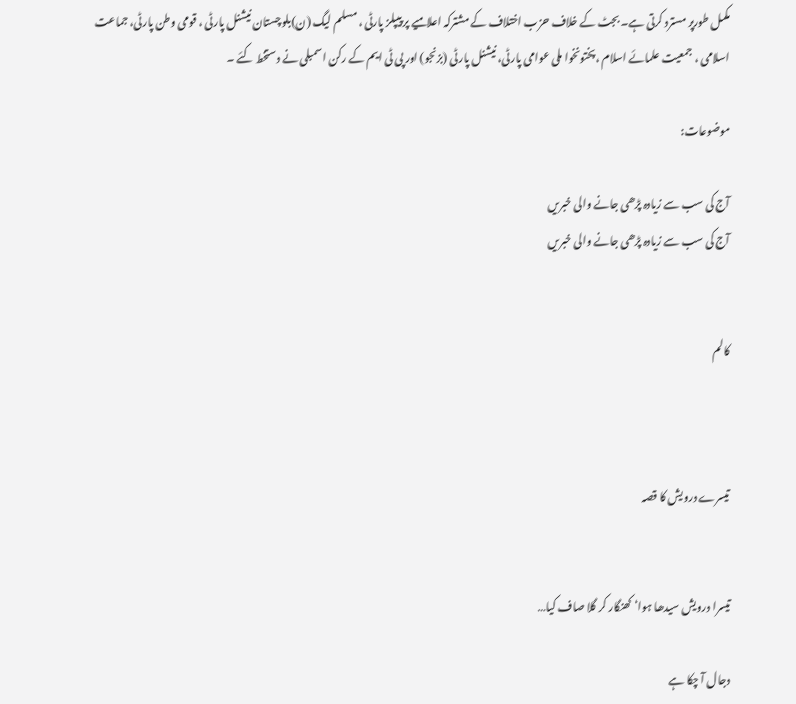مکمل طورپر مسترد کرتی ہے۔ بجٹ کے خلاف حزب اختلاف کے مشترکہ اعلامیے پر پیپلز پارٹی ، مسلم لیگ (ن)بلوچستان نیشنل پارٹی ، قومی وطن پارٹی، جماعت اسلامی ، جمعیت علمائے اسلام ،پختونخوا ملی عوامی پارٹی، نیشنل پارٹی (بزنجو) اور پی ٹی ایم کے رکن اسمبلی نے دستخط کئے ۔

موضوعات:

آج کی سب سے زیادہ پڑھی جانے والی خبریں
آج کی سب سے زیادہ پڑھی جانے والی خبریں


کالم



تیسرے درویش کا قصہ


تیسرا درویش سیدھا ہوا‘ کھنگار کر گلا صاف کیا…

دجال آ چکا ہے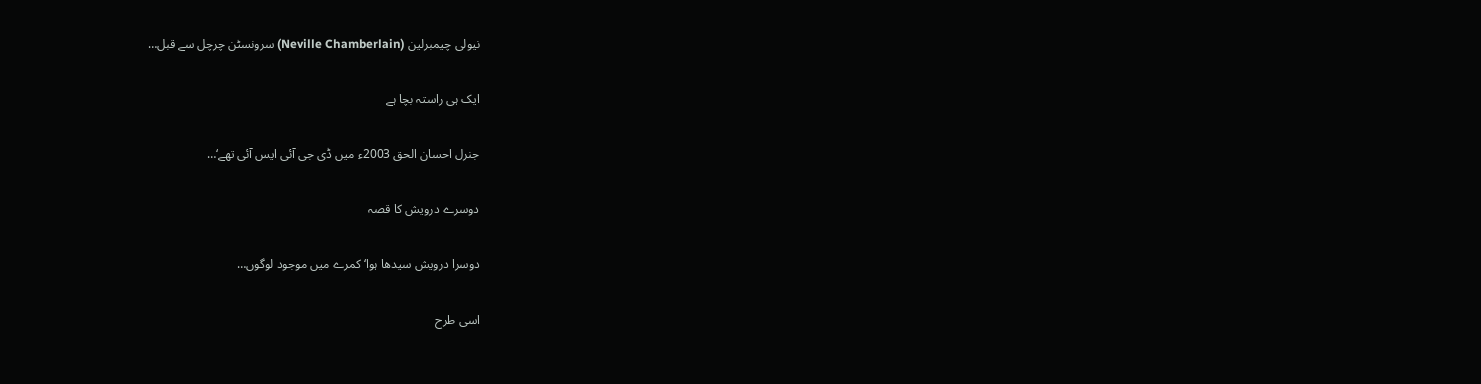نیولی چیمبرلین (Neville Chamberlain) سرونسٹن چرچل سے قبل…

ایک ہی راستہ بچا ہے

جنرل احسان الحق 2003ء میں ڈی جی آئی ایس آئی تھے‘…

دوسرے درویش کا قصہ

دوسرا درویش سیدھا ہوا‘ کمرے میں موجود لوگوں…

اسی طرح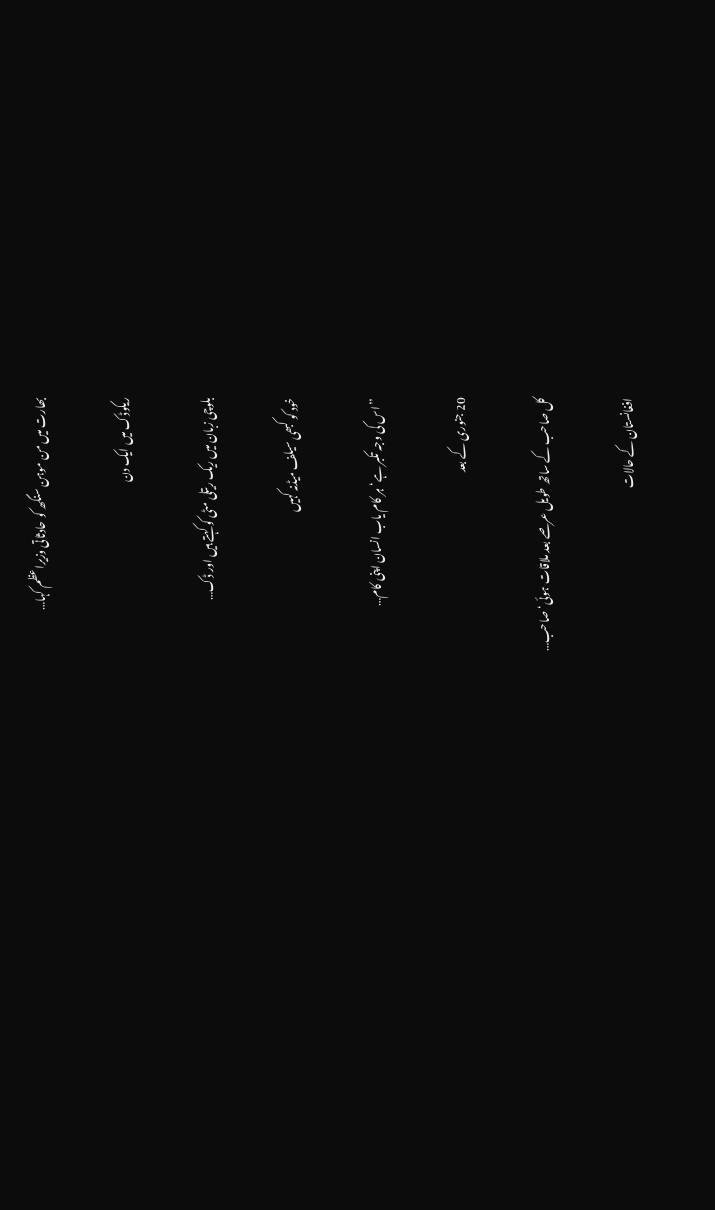بھارت میں من موہن سنگھ کو حادثاتی وزیراعظم کہا…

ریکوڈک میں ایک دن

بلوچی زبان میں ریک ریتلی مٹی کو کہتے ہیں اور ڈک…

خود کو کبھی سیلف میڈنہ کہیں

’’اس کی وجہ تکبر ہے‘ ہر کام یاب انسان اپنی کام…

20 جنوری کے بعد

کل صاحب کے ساتھ طویل عرصے بعد ملاقات ہوئی‘ صاحب…

افغانستان کے حالات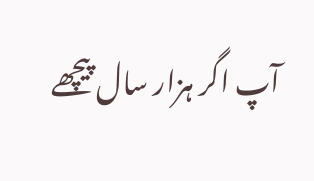آپ اگر ہزار سال پیچھے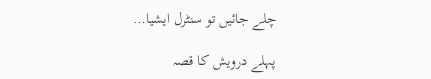چلے جائیں تو سنٹرل ایشیا…

پہلے درویش کا قصہ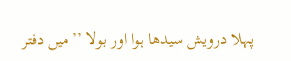پہلا درویش سیدھا ہوا اور بولا ’’میں دفتر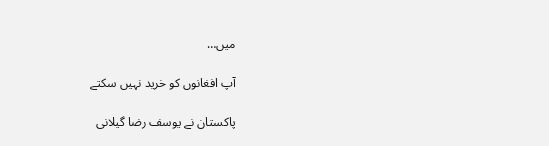میں…

آپ افغانوں کو خرید نہیں سکتے

پاکستان نے یوسف رضا گیلانی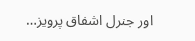اور جنرل اشفاق پرویز…